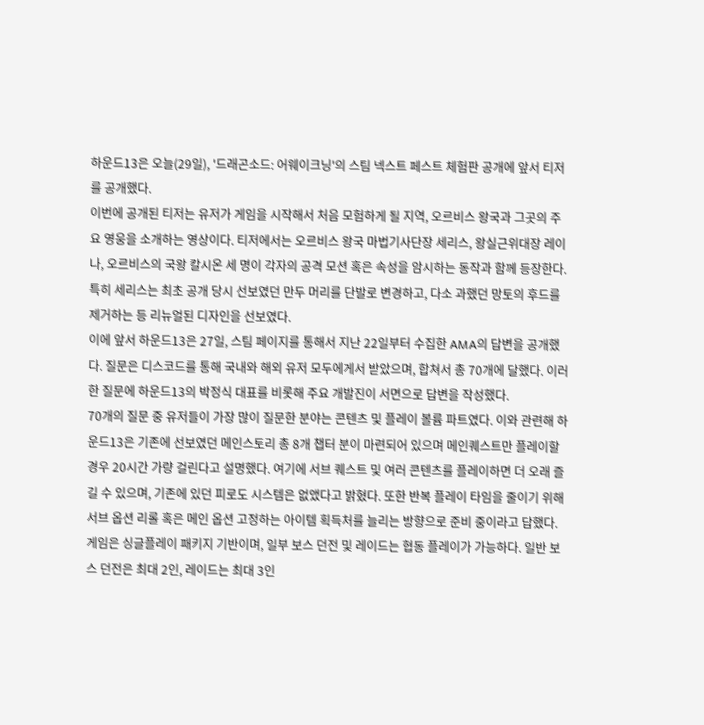하운드13은 오늘(29일), '드래곤소드: 어웨이크닝'의 스팀 넥스트 페스트 체험판 공개에 앞서 티저를 공개했다.
이번에 공개된 티저는 유저가 게임을 시작해서 처음 모험하게 될 지역, 오르비스 왕국과 그곳의 주요 영웅을 소개하는 영상이다. 티저에서는 오르비스 왕국 마법기사단장 세리스, 왕실근위대장 레이나, 오르비스의 국왕 칼시온 세 명이 각자의 공격 모션 혹은 속성을 암시하는 동작과 함께 등장한다. 특히 세리스는 최초 공개 당시 선보였던 만두 머리를 단발로 변경하고, 다소 과했던 망토의 후드를 제거하는 등 리뉴얼된 디자인을 선보였다.
이에 앞서 하운드13은 27일, 스팀 페이지를 통해서 지난 22일부터 수집한 AMA의 답변을 공개했다. 질문은 디스코드를 통해 국내와 해외 유저 모두에게서 받았으며, 합쳐서 총 70개에 달했다. 이러한 질문에 하운드13의 박정식 대표를 비롯해 주요 개발진이 서면으로 답변을 작성했다.
70개의 질문 중 유저들이 가장 많이 질문한 분야는 콘텐츠 및 플레이 볼륨 파트였다. 이와 관련해 하운드13은 기존에 선보였던 메인스토리 총 8개 챕터 분이 마련되어 있으며 메인퀘스트만 플레이할 경우 20시간 가량 걸린다고 설명했다. 여기에 서브 퀘스트 및 여러 콘텐츠를 플레이하면 더 오래 즐길 수 있으며, 기존에 있던 피로도 시스템은 없앴다고 밝혔다. 또한 반복 플레이 타임을 줄이기 위해 서브 옵션 리롤 혹은 메인 옵션 고정하는 아이템 획득처를 늘리는 방향으로 준비 중이라고 답했다.
게임은 싱글플레이 패키지 기반이며, 일부 보스 던전 및 레이드는 협동 플레이가 가능하다. 일반 보스 던전은 최대 2인, 레이드는 최대 3인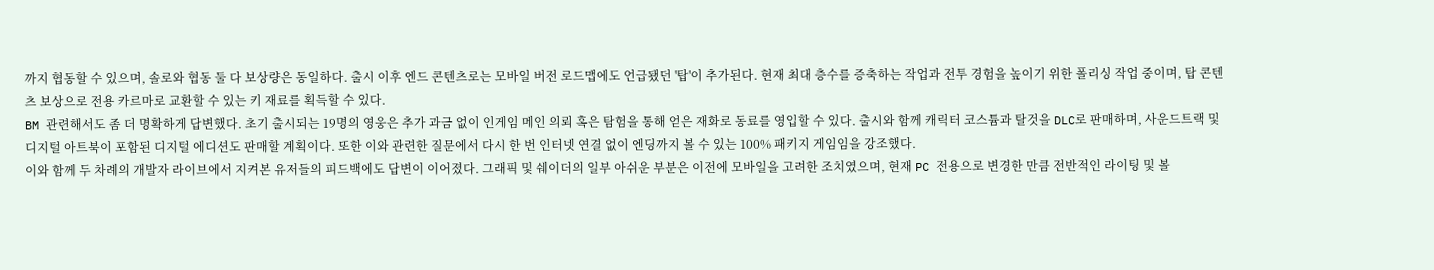까지 협동할 수 있으며, 솔로와 협동 둘 다 보상량은 동일하다. 출시 이후 엔드 콘텐츠로는 모바일 버전 로드맵에도 언급됐던 '탑'이 추가된다. 현재 최대 층수를 증축하는 작업과 전투 경험을 높이기 위한 폴리싱 작업 중이며, 탑 콘텐츠 보상으로 전용 카르마로 교환할 수 있는 키 재료를 획득할 수 있다.
BM 관련해서도 좀 더 명확하게 답변했다. 초기 출시되는 19명의 영웅은 추가 과금 없이 인게임 메인 의뢰 혹은 탐험을 통해 얻은 재화로 동료를 영입할 수 있다. 출시와 함께 캐릭터 코스튬과 탈것을 DLC로 판매하며, 사운드트랙 및 디지털 아트북이 포함된 디지털 에디션도 판매할 계획이다. 또한 이와 관련한 질문에서 다시 한 번 인터넷 연결 없이 엔딩까지 볼 수 있는 100% 패키지 게임임을 강조했다.
이와 함께 두 차례의 개발자 라이브에서 지켜본 유저들의 피드백에도 답변이 이어졌다. 그래픽 및 쉐이더의 일부 아쉬운 부분은 이전에 모바일을 고려한 조치였으며, 현재 PC 전용으로 변경한 만큼 전반적인 라이팅 및 볼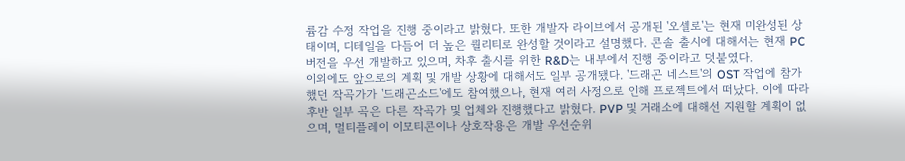륨감 수정 작업을 진행 중이라고 밝혔다. 또한 개발자 라이브에서 공개된 '오셀로'는 현재 미완성된 상태이며, 디테일을 다듬어 더 높은 퀄리티로 완성할 것이라고 설명했다. 콘솔 출시에 대해서는 현재 PC 버전을 우선 개발하고 있으며, 차후 출시를 위한 R&D는 내부에서 진행 중이라고 덧붙였다.
이외에도 앞으로의 계획 및 개발 상황에 대해서도 일부 공개됐다. '드래곤 네스트'의 OST 작업에 참가했던 작곡가가 '드래곤소드'에도 참여했으나, 현재 여러 사정으로 인해 프로젝트에서 떠났다. 이에 따라 후반 일부 곡은 다른 작곡가 및 업체와 진행했다고 밝혔다. PVP 및 거래소에 대해선 지원할 계획이 없으며, 멀티플레이 이모티콘이나 상호작용은 개발 우선순위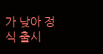가 낮아 정식 출시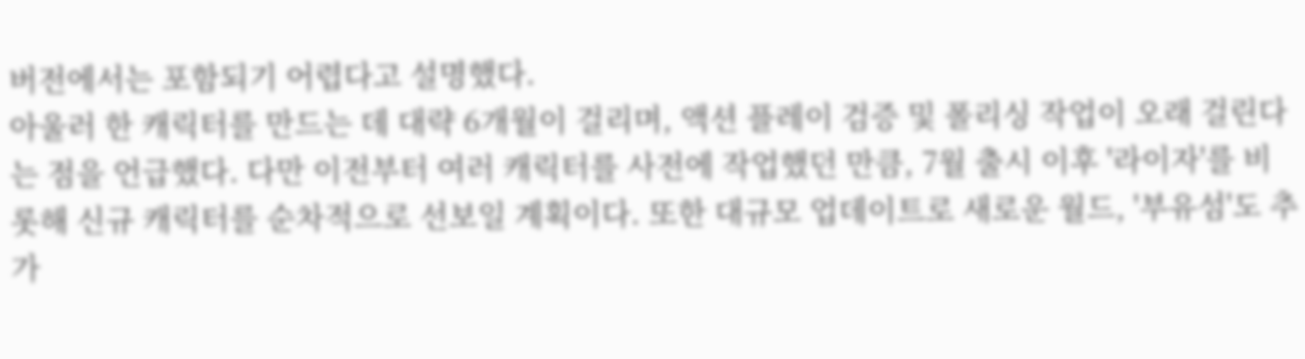버전에서는 포함되기 어렵다고 설명했다.
아울러 한 캐릭터를 만드는 데 대략 6개월이 걸리며, 액션 플레이 검증 및 폴리싱 작업이 오래 걸린다는 점을 언급했다. 다만 이전부터 여러 캐릭터를 사전에 작업했던 만큼, 7월 출시 이후 '라이자'를 비롯해 신규 캐릭터를 순차적으로 선보일 계획이다. 또한 대규모 업데이트로 새로운 월드, '부유섬'도 추가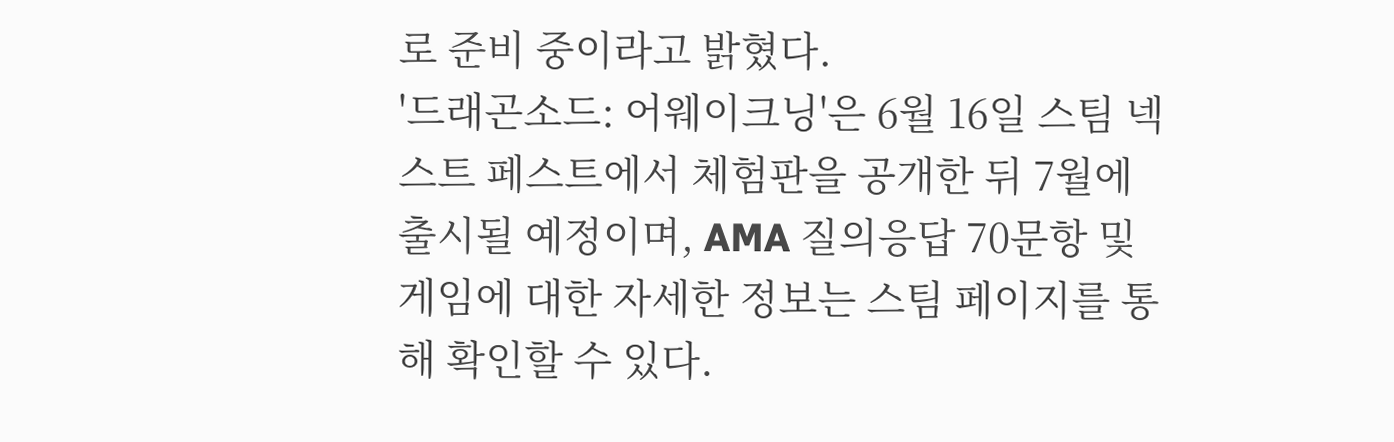로 준비 중이라고 밝혔다.
'드래곤소드: 어웨이크닝'은 6월 16일 스팀 넥스트 페스트에서 체험판을 공개한 뒤 7월에 출시될 예정이며, AMA 질의응답 70문항 및 게임에 대한 자세한 정보는 스팀 페이지를 통해 확인할 수 있다.